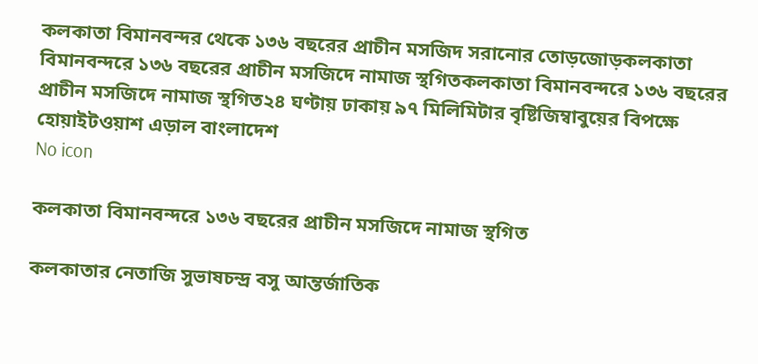কলকাতা বিমানবন্দর থেকে ১৩৬ বছরের প্রাচীন মসজিদ সরানোর তোড়জোড়কলকাতা বিমানবন্দরে ১৩৬ বছরের প্রাচীন মসজিদে নামাজ স্থগিতকলকাতা বিমানবন্দরে ১৩৬ বছরের প্রাচীন মসজিদে নামাজ স্থগিত২৪ ঘণ্টায় ঢাকায় ৯৭ মিলিমিটার বৃষ্টিজিম্বাবুয়ের বিপক্ষে হোয়াইটওয়াশ এড়াল বাংলাদেশ
No icon

কলকাতা বিমানবন্দরে ১৩৬ বছরের প্রাচীন মসজিদে নামাজ স্থগিত

কলকাতার নেতাজি সুভাষচন্দ্র বসু আন্তর্জাতিক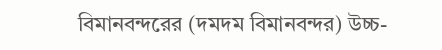বিমানবন্দরের (দমদম বিমানবন্দর) উচ্চ-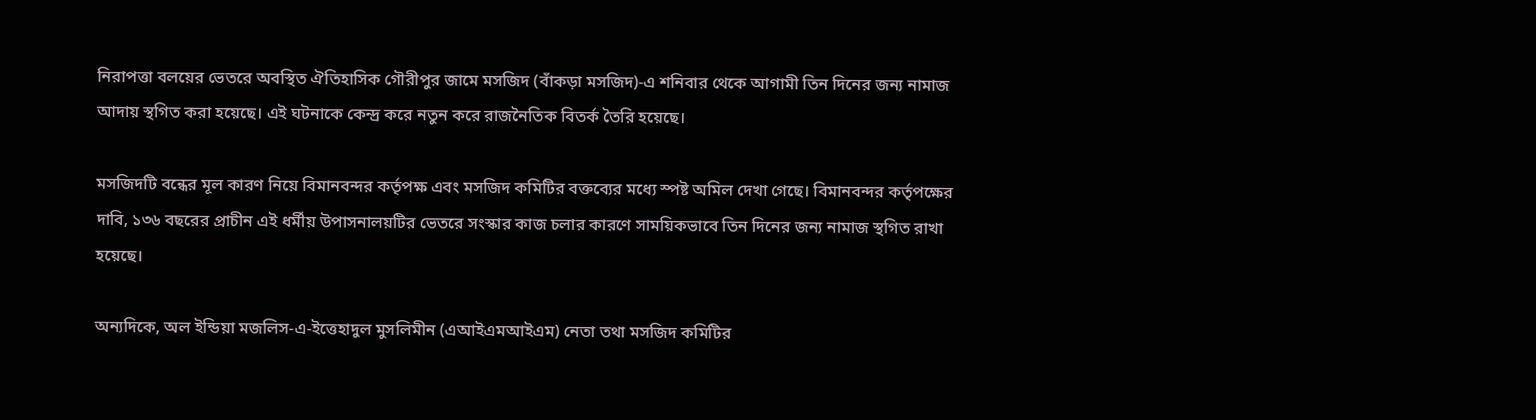নিরাপত্তা বলয়ের ভেতরে অবস্থিত ঐতিহাসিক গৌরীপুর জামে মসজিদ (বাঁকড়া মসজিদ)-এ শনিবার থেকে আগামী তিন দিনের জন্য নামাজ আদায় স্থগিত করা হয়েছে। এই ঘটনাকে কেন্দ্র করে নতুন করে রাজনৈতিক বিতর্ক তৈরি হয়েছে।

মসজিদটি বন্ধের মূল কারণ নিয়ে বিমানবন্দর কর্তৃপক্ষ এবং মসজিদ কমিটির বক্তব্যের মধ্যে স্পষ্ট অমিল দেখা গেছে। বিমানবন্দর কর্তৃপক্ষের দাবি, ১৩৬ বছরের প্রাচীন এই ধর্মীয় উপাসনালয়টির ভেতরে সংস্কার কাজ চলার কারণে সাময়িকভাবে তিন দিনের জন্য নামাজ স্থগিত রাখা হয়েছে।

অন্যদিকে, অল ইন্ডিয়া মজলিস-এ-ইত্তেহাদুল মুসলিমীন (এআইএমআইএম) নেতা তথা মসজিদ কমিটির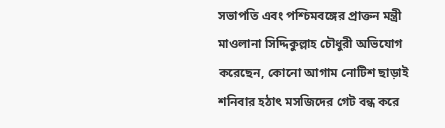সভাপতি এবং পশ্চিমবঙ্গের প্রাক্তন মন্ত্রী মাওলানা সিদ্দিকুল্লাহ চৌধুরী অভিযোগ করেছেন, কোনো আগাম নোটিশ ছাড়াই শনিবার হঠাৎ মসজিদের গেট বন্ধ করে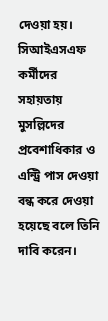দেওয়া হয়। সিআইএসএফ কর্মীদের সহায়তায় মুসল্লিদের প্রবেশাধিকার ও এন্ট্রি পাস দেওয়া বন্ধ করে দেওয়া হয়েছে বলে তিনি দাবি করেন।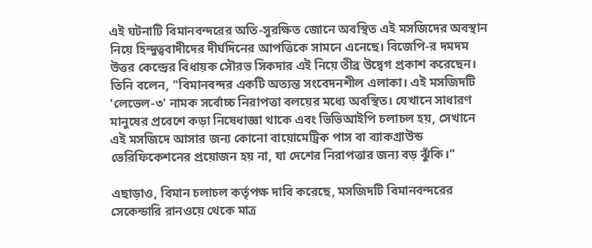এই ঘটনাটি বিমানবন্দরের অতি-সুরক্ষিত জোনে অবস্থিত এই মসজিদের অবস্থান নিয়ে হিন্দুত্ববাদীদের দীর্ঘদিনের আপত্তিকে সামনে এনেছে। বিজেপি-র দমদম উত্তর কেন্দ্রের বিধায়ক সৌরভ সিকদার এই নিয়ে তীব্র উদ্বেগ প্রকাশ করেছেন। তিনি বলেন, "বিমানবন্দর একটি অত্যন্ত সংবেদনশীল এলাকা। এই মসজিদটি 'লেভেল-৩' নামক সর্বোচ্চ নিরাপত্তা বলয়ের মধ্যে অবস্থিত। যেখানে সাধারণ মানুষের প্রবেশে কড়া নিষেধাজ্ঞা থাকে এবং ভিভিআইপি চলাচল হয়, সেখানে এই মসজিদে আসার জন্য কোনো বায়োমেট্রিক পাস বা ব্যাকগ্রাউন্ড ভেরিফিকেশনের প্রয়োজন হয় না, যা দেশের নিরাপত্তার জন্য বড় ঝুঁকি।"

এছাড়াও, বিমান চলাচল কর্তৃপক্ষ দাবি করেছে, মসজিদটি বিমানবন্দরের সেকেন্ডারি রানওয়ে থেকে মাত্র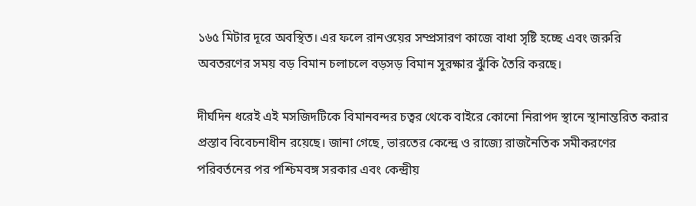১৬৫ মিটার দূরে অবস্থিত। এর ফলে রানওয়ের সম্প্রসারণ কাজে বাধা সৃষ্টি হচ্ছে এবং জরুরি অবতরণের সময় বড় বিমান চলাচলে বড়সড় বিমান সুরক্ষার ঝুঁকি তৈরি করছে।

দীর্ঘদিন ধরেই এই মসজিদটিকে বিমানবন্দর চত্বর থেকে বাইরে কোনো নিরাপদ স্থানে স্থানান্তরিত করার প্রস্তাব বিবেচনাধীন রয়েছে। জানা গেছে, ভারতের কেন্দ্রে ও রাজ্যে রাজনৈতিক সমীকরণের পরিবর্তনের পর পশ্চিমবঙ্গ সরকার এবং কেন্দ্রীয়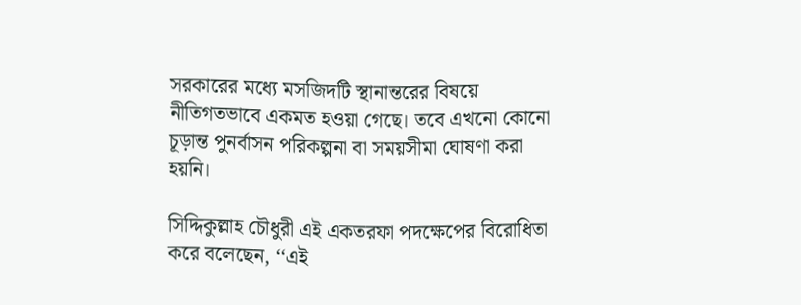সরকারের মধ্যে মসজিদটি স্থানান্তরের বিষয়ে নীতিগতভাবে একমত হওয়া গেছে। তবে এখনো কোনো চূড়ান্ত পুনর্বাসন পরিকল্পনা বা সময়সীমা ঘোষণা করা হয়নি।

সিদ্দিকুল্লাহ চৌধুরী এই একতরফা পদক্ষেপের বিরোধিতা করে বলেছেন, ‘‘এই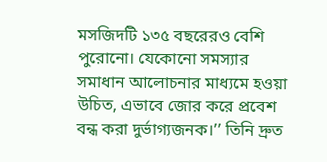মসজিদটি ১৩৫ বছরেরও বেশি পুরোনো। যেকোনো সমস্যার সমাধান আলোচনার মাধ্যমে হওয়া উচিত, এভাবে জোর করে প্রবেশ বন্ধ করা দুর্ভাগ্যজনক।’’ তিনি দ্রুত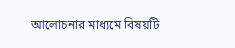আলোচনার মাধ্যমে বিষয়টি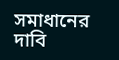সমাধানের দাবি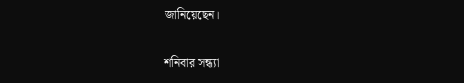জানিয়েছেন।

শনিবার সন্ধ্যা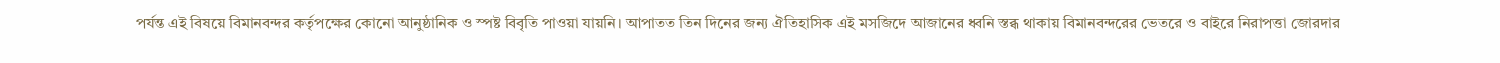পর্যন্ত এই বিষয়ে বিমানবন্দর কর্তৃপক্ষের কোনো আনুষ্ঠানিক ও স্পষ্ট বিবৃতি পাওয়া যায়নি। আপাতত তিন দিনের জন্য ঐতিহাসিক এই মসজিদে আজানের ধ্বনি স্তব্ধ থাকায় বিমানবন্দরের ভেতরে ও বাইরে নিরাপত্তা জোরদার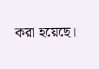করা হয়েছে।